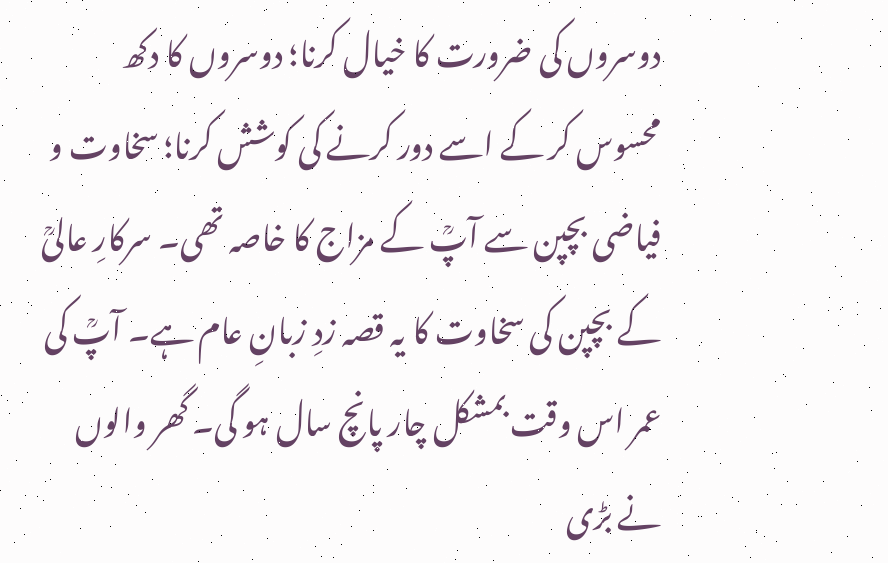دوسروں کی ضرورت کا خیال کرنا؛ دوسروں کا دکھ محسوس کر کے اسے دور کرنے کی کوشش کرنا؛ سخاوت و فیاضی بچپن سے آپؒ کے مزاج کا خاصہ تھی۔ سرکارِ عالیؒ کے بچپن کی سخاوت کا یہ قصہ زدِ زبانِ عام ہے۔ آپؒ کی عمر اس وقت بمشکل چار پانچ سال ہو گی۔ گھر والوں نے بڑی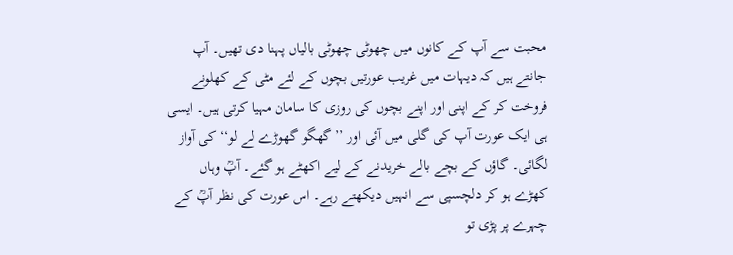محبت سے آپ کے کانوں میں چھوٹی چھوٹی بالیاں پہنا دی تھیں۔ آپ جانتے ہیں کہ دیہات میں غریب عورتیں بچوں کے لئے مٹی کے کھلونے فروخت کر کے اپنی اور اپنے بچوں کی روزی کا سامان مہیا کرتی ہیں۔ ایسی ہی ایک عورت آپ کی گلی میں آئی اور ’’گھگو گھوڑے لے لو‘‘ کی آواز لگائی۔ گاؤں کے بچے بالے خریدنے کے لیے اکھٹے ہو گئے۔ آپؒ وہاں کھڑے ہو کر دلچسپی سے انہیں دیکھتے رہے۔ اس عورت کی نظر آپؒ کے چہرے پر پڑی تو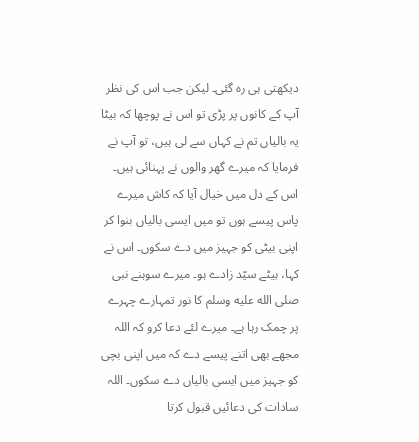دیکھتی ہی رہ گئی۔ لیکن جب اس کی نظر آپ کے کانوں پر پڑی تو اس نے پوچھا کہ بیٹا یہ بالیاں تم نے کہاں سے لی ہیں، تو آپ نے فرمایا کہ میرے گھر والوں نے پہنائی ہیں۔ اس کے دل میں خیال آیا کہ کاش میرے پاس پیسے ہوں تو میں ایسی بالیاں بنوا کر اپنی بیٹی کو جہیز میں دے سکوں۔ اس نے کہا، بیٹے سیّد زادے ہو۔ میرے سوہنے نبی صلى الله عليه وسلم کا نور تمہارے چہرے پر چمک رہا ہے۔ میرے لئے دعا کرو کہ اللہ مجھے بھی اتنے پیسے دے کہ میں اپنی بچی کو جہیز میں ایسی بالیاں دے سکوں۔ اللہ سادات کی دعائیں قبول کرتا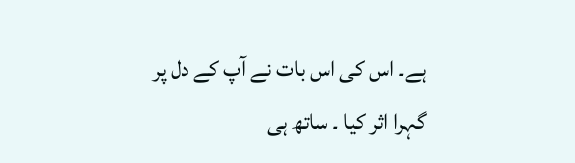ہے۔ اس کی اس بات نے آپ کے دل پر گہرا اثر کیا ۔ ساتھ ہی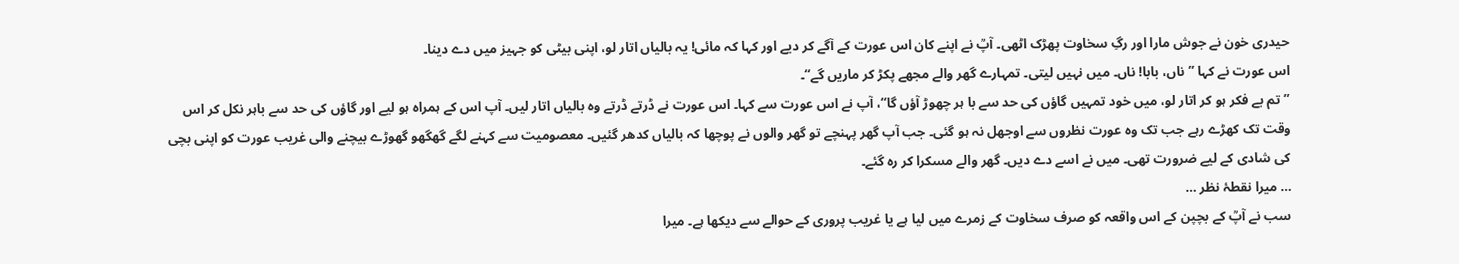حیدری خون نے جوش مارا اور رگِ سخاوت پھڑک اٹھی۔ آپؒ نے اپنے کان اس عورت کے آگے کر دیے اور کہا کہ مائی! یہ بالیاں اتار لو، اپنی بیٹی کو جہیز میں دے دینا۔
اس عورت نے کہا ’’ناں، بابا! ناں۔ میں نہیں لیتی۔ تمہارے گھر والے مجھے پکڑ کر ماریں گے‘‘۔
’’تم بے فکر ہو کر اتار لو، میں خود تمہیں گاؤں کی حد سے با ہر چھوڑ آؤں گا‘‘، آپ نے اس عورت سے کہا۔ اس عورت نے ڈرتے ڈرتے وہ بالیاں اتار لیں۔ آپ اس کے ہمراہ ہو لیے اور گاؤں کی حد سے باہر نکل کر اس وقت تک کھڑے رہے جب تک وہ عورت نظروں سے اوجھل نہ ہو گئی۔ جب آپ گھر پہنچے تو گھر والوں نے پوچھا کہ بالیاں کدھر گئیں۔ معصومیت سے کہنے لگے گھگھو گھوڑے بیچنے والی غریب عورت کو اپنی بچی کی شادی کے لیے ضرورت تھی۔ میں نے اسے دے دیں۔ گھر والے مسکرا کر رہ گئے۔
… میرا نقطۂ نظر …
سب نے آپؒ کے بچپن کے اس واقعہ کو صرف سخاوت کے زمرے میں لیا ہے یا غریب پروری کے حوالے سے دیکھا ہے۔ میرا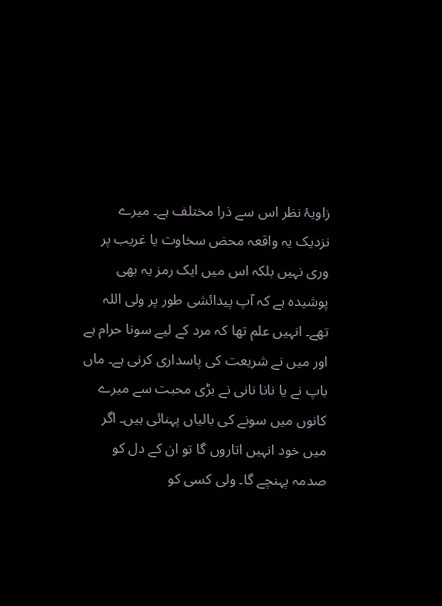زاویۂ نظر اس سے ذرا مختلف ہے۔ میرے نزدیک یہ واقعہ محض سخاوت یا غریب پر وری نہیں بلکہ اس میں ایک رمز یہ بھی پوشیدہ ہے کہ آپ پیدائشی طور پر ولی اللہ تھے۔ انہیں علم تھا کہ مرد کے لیے سونا حرام ہے اور میں نے شریعت کی پاسداری کرنی ہے۔ ماں باپ نے یا نانا نانی نے بڑی محبت سے میرے کانوں میں سونے کی بالیاں پہنائی ہیں۔ اگر میں خود انہیں اتاروں گا تو ان کے دل کو صدمہ پہنچے گا۔ ولی کسی کو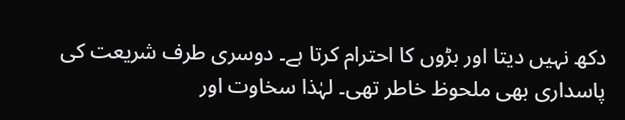دکھ نہیں دیتا اور بڑوں کا احترام کرتا ہے۔ دوسری طرف شریعت کی پاسداری بھی ملحوظ خاطر تھی۔ لہٰذا سخاوت اور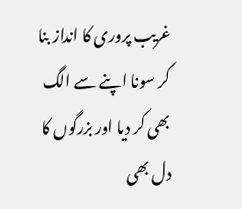غریب پروری کا انداز بنا کر سونا اپنے سے الگ بھی کر دیا اور بزرگوں کا دل بھی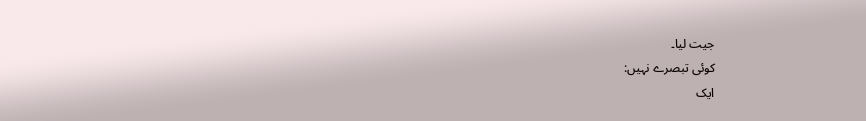جیت لیا۔
کوئی تبصرے نہیں:
ایک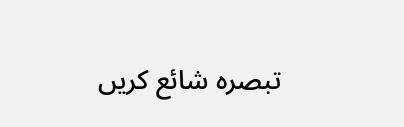تبصرہ شائع کریں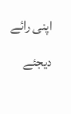اپنی رائے دیجئے